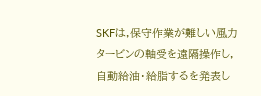SKFは,保守作業が難しい風力タービンの軸受を遠隔操作し,自動給油・給脂するを発表し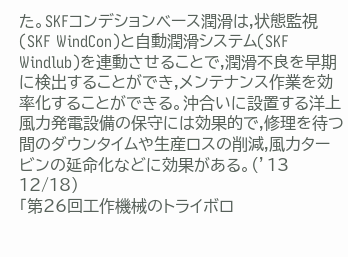た。SKFコンデションベース潤滑は,状態監視(SKF WindCon)と自動潤滑システム(SKF Windlub)を連動させることで,潤滑不良を早期に検出することができ,メンテナンス作業を効率化することができる。沖合いに設置する洋上風力発電設備の保守には効果的で,修理を待つ間のダウンタイムや生産ロスの削減,風力タービンの延命化などに効果がある。(’13 12/18)
「第26回工作機械のトライボロ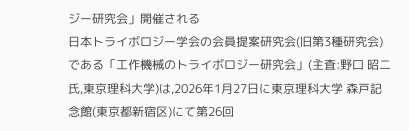ジー研究会」開催される
日本トライボロジー学会の会員提案研究会(旧第3種研究会)である「工作機械のトライボロジー研究会」(主査:野口 昭二 氏,東京理科大学)は,2026年1月27日に東京理科大学 森戸記念館(東京都新宿区)にて第26回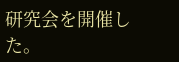研究会を開催した。